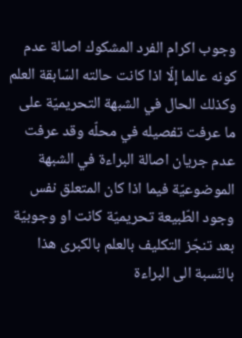وجوب اكرام الفرد المشكوك اصالة عدم كونه عالما إلّا اذا كانت حالته السّابقة العلم وكذلك الحال في الشبهة التحريميّة على ما عرفت تفصيله في محلّه وقد عرفت عدم جريان اصالة البراءة في الشبهة الموضوعيّة فيما اذا كان المتعلق نفس وجود الطّبيعة تحريميّة كانت او وجوبيّة بعد تنجّز التكليف بالعلم بالكبرى هذا بالنّسبة الى البراءة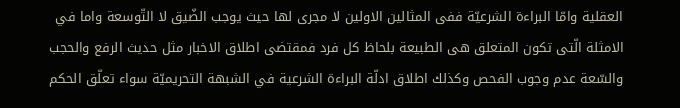العقلية وامّا البراءة الشرعيّة ففى المثالين الاولين لا مجرى لها حيث يوجب الضّيق لا التّوسعة واما في الامثلة الّتى تكون المتعلق هى الطبيعة بلحاظ كل فرد فمقتضى اطلاق الاخبار مثل حديث الرفع والحجب والسّعة عدم وجوب الفحص وكذلك اطلاق ادلّة البراءة الشرعية في الشبهة التحريميّة سواء تعلّق الحكم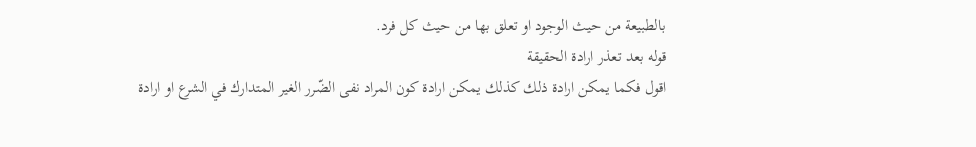بالطبيعة من حيث الوجود او تعلق بها من حيث كل فرد.
قوله بعد تعذر ارادة الحقيقة
اقول فكما يمكن ارادة ذلك كذلك يمكن ارادة كون المراد نفى الضّرر الغير المتدارك في الشرع او ارادة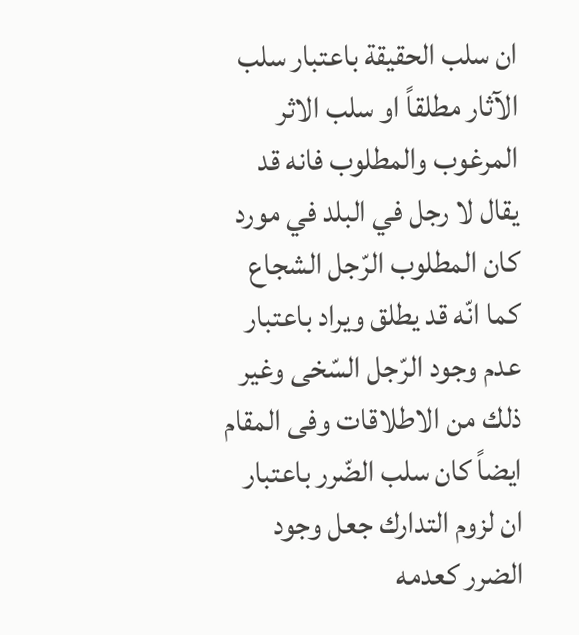ان سلب الحقيقة باعتبار سلب الآثار مطلقاً او سلب الاثر المرغوب والمطلوب فانه قد يقال لا رجل في البلد في مورد كان المطلوب الرّجل الشجاع كما انّه قد يطلق ويراد باعتبار عدم وجود الرّجل السّخى وغير ذلك من الاطلاقات وفى المقام ايضاً كان سلب الضّرر باعتبار ان لزوم التدارك جعل وجود الضرر كعدمه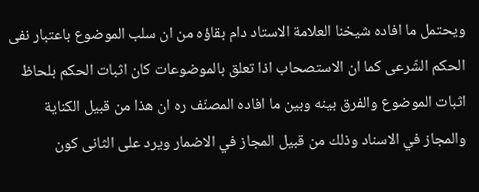ويحتمل ما افاده شيخنا العلامة الاستاد دام بقاؤه من ان سلب الموضوع باعتبار نفى الحكم الشّرعى كما ان الاستصحاب اذا تعلق بالموضوعات كان اثبات الحكم بلحاظ اثبات الموضوع والفرق بينه وبين ما افاده المصنّف ره ان هذا من قبيل الكناية والمجاز في الاسناد وذلك من قبيل المجاز في الاضمار ويرد على الثانى كون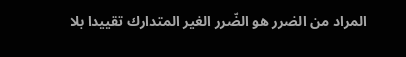المراد من الضرر هو الضّرر الغير المتدارك تقييدا بلا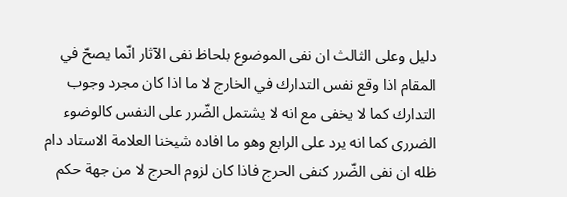دليل وعلى الثالث ان نفى الموضوع بلحاظ نفى الآثار انّما يصحّ في المقام اذا وقع نفس التدارك في الخارج لا ما اذا كان مجرد وجوب التدارك كما لا يخفى مع انه لا يشتمل الضّرر على النفس كالوضوء الضررى كما انه يرد على الرابع وهو ما افاده شيخنا العلامة الاستاد دام ظله ان نفى الضّرر كنفى الحرج فاذا كان لزوم الحرج لا من جهة حكم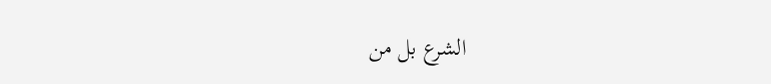الشرع بل من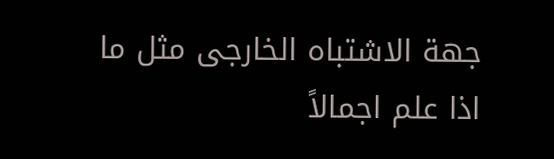جهة الاشتباه الخارجى مثل ما اذا علم اجمالاً